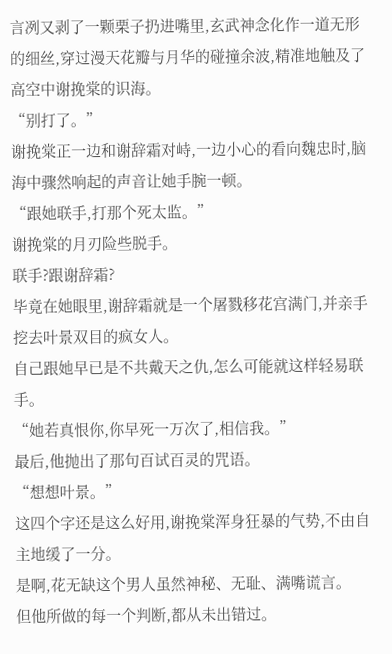言冽又剥了一颗栗子扔进嘴里,玄武神念化作一道无形的细丝,穿过漫天花瓣与月华的碰撞余波,精准地触及了高空中谢挽棠的识海。
“别打了。”
谢挽棠正一边和谢辞霜对峙,一边小心的看向魏忠时,脑海中骤然响起的声音让她手腕一顿。
“跟她联手,打那个死太监。”
谢挽棠的月刃险些脱手。
联手?跟谢辞霜?
毕竟在她眼里,谢辞霜就是一个屠戮移花宫满门,并亲手挖去叶景双目的疯女人。
自己跟她早已是不共戴天之仇,怎么可能就这样轻易联手。
“她若真恨你,你早死一万次了,相信我。”
最后,他抛出了那句百试百灵的咒语。
“想想叶景。”
这四个字还是这么好用,谢挽棠浑身狂暴的气势,不由自主地缓了一分。
是啊,花无缺这个男人虽然神秘、无耻、满嘴谎言。
但他所做的每一个判断,都从未出错过。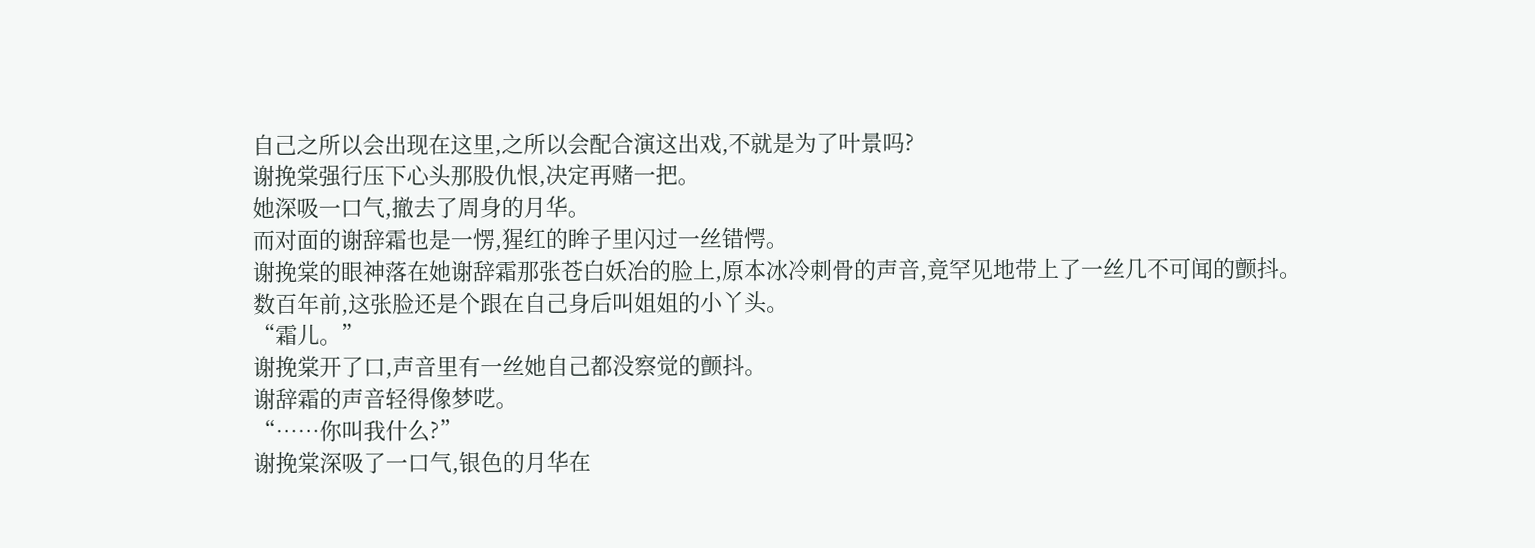自己之所以会出现在这里,之所以会配合演这出戏,不就是为了叶景吗?
谢挽棠强行压下心头那股仇恨,决定再赌一把。
她深吸一口气,撤去了周身的月华。
而对面的谢辞霜也是一愣,猩红的眸子里闪过一丝错愕。
谢挽棠的眼神落在她谢辞霜那张苍白妖冶的脸上,原本冰冷刺骨的声音,竟罕见地带上了一丝几不可闻的颤抖。
数百年前,这张脸还是个跟在自己身后叫姐姐的小丫头。
“霜儿。”
谢挽棠开了口,声音里有一丝她自己都没察觉的颤抖。
谢辞霜的声音轻得像梦呓。
“……你叫我什么?”
谢挽棠深吸了一口气,银色的月华在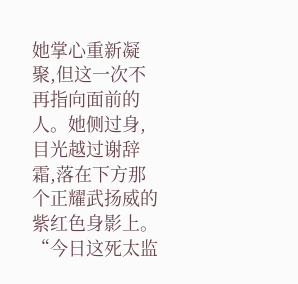她掌心重新凝聚,但这一次不再指向面前的人。她侧过身,目光越过谢辞霜,落在下方那个正耀武扬威的紫红色身影上。
“今日这死太监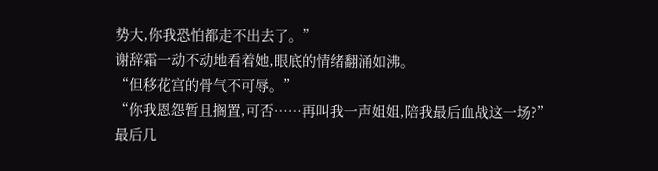势大,你我恐怕都走不出去了。”
谢辞霜一动不动地看着她,眼底的情绪翻涌如沸。
“但移花宫的骨气不可辱。”
“你我恩怨暂且搁置,可否……再叫我一声姐姐,陪我最后血战这一场?”
最后几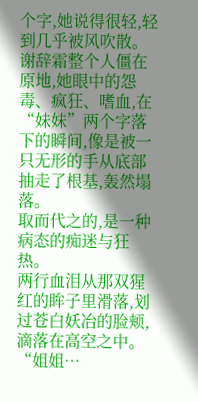个字,她说得很轻,轻到几乎被风吹散。
谢辞霜整个人僵在原地,她眼中的怨毒、疯狂、嗜血,在“妹妹”两个字落下的瞬间,像是被一只无形的手从底部抽走了根基,轰然塌落。
取而代之的,是一种病态的痴迷与狂热。
两行血泪从那双猩红的眸子里滑落,划过苍白妖冶的脸颊,滴落在高空之中。
“姐姐…